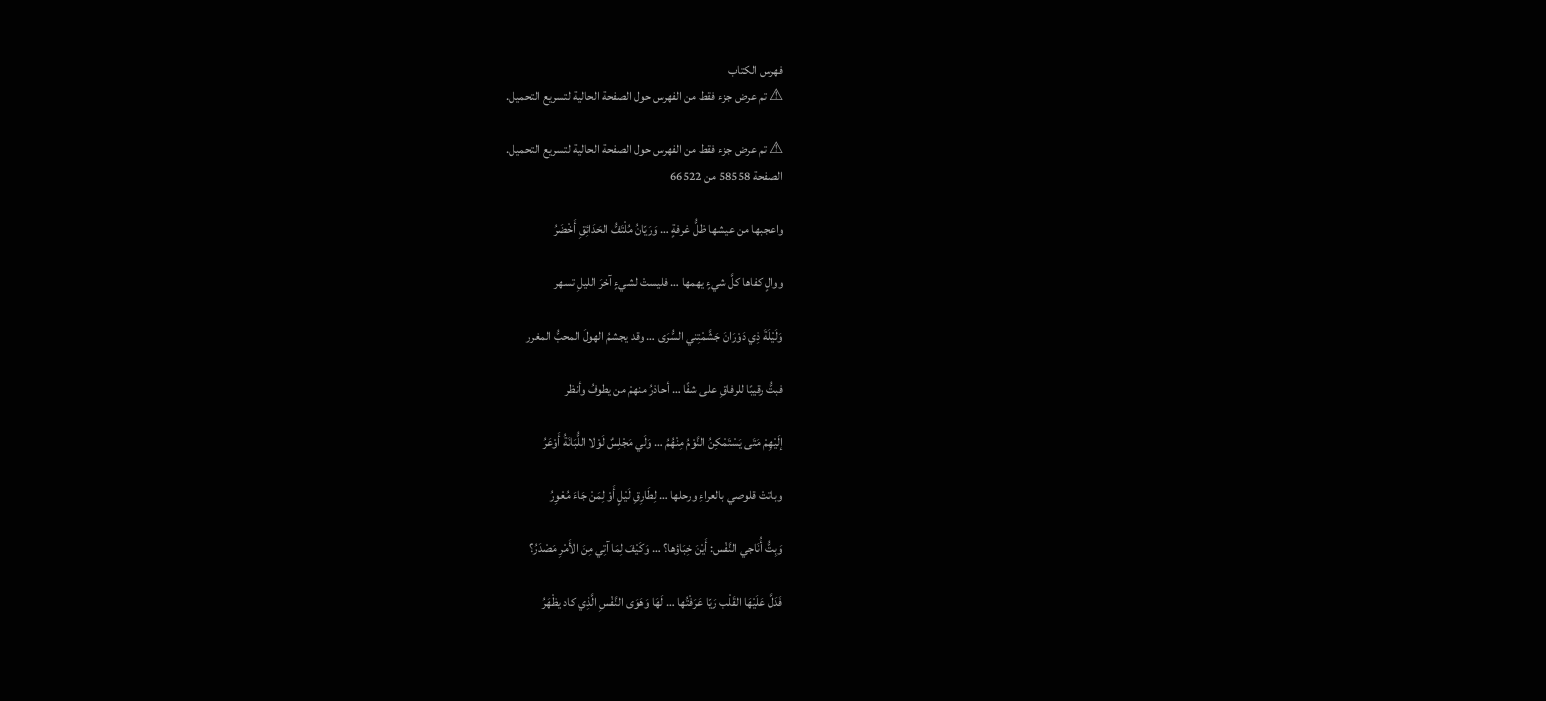فهرس الكتاب
⚠ تم عرض جزء فقط من الفهرس حول الصفحة الحالية لتسريع التحميل.

⚠ تم عرض جزء فقط من الفهرس حول الصفحة الحالية لتسريع التحميل.
الصفحة 58558 من 66522

واعجبها من عيشها ظلُّ غرفةٍ … وَرَيّانُ مُلْتَفُّ الحَدَائِقِ أَخْضَرُ

ووالٍ كفاها كلَّ شيءٍ يهمها … فليستْ لشيءٍ آخرَ الليلِ تسهر

وَلَيْلَةَ ذِي دَوْرَانَ جَشَّمْتِني السُّرَى … وقد يجشمُ الهولَ المحبُّ المغرر

فبتُّ رقيبًا للرفاقِ على شفًا … أحاذرُ منهمْ من يطوفُ وأنظر

إلَيْهِمْ مَتَى يَسْتَمْكِنُ النَّوْمُ مِنْهُمُ … وَلَي مَجْلِسٌ لَوْلا اللُّبَانَةُ أَوْعَرُ

وباتتْ قلوصي بالعراءِ ورحلها … لِطَارِقِ لَيْلٍ أَوْ لِمَنْ جَاءَ مُعْوِرُ

وَبِتُّ أُنَاجي النَّفْس: أَيْنَ خِبَاؤها؟ … وَكَيْفَ لِمَا آتِي مِنَ الأَمْرِ مَصْدَرُ؟

فَدَلَّ عَلَيْهَا القَلْب رَيّا عَرَفْتُها … لَهَا وَهَوَى النَّفْسِ الَّذِي كاد يظْهَرُ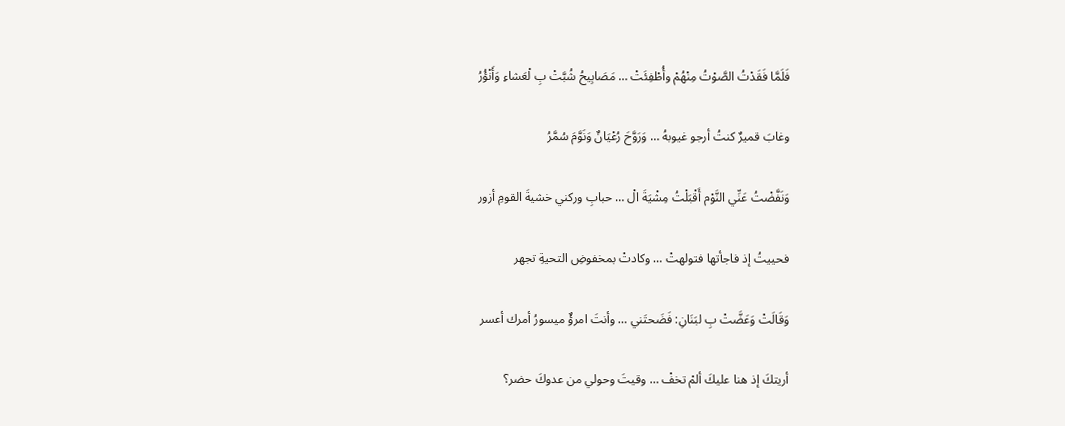فَلَمَّا فَقَدْتُ الصَّوْتُ مِنْهُمْ وأُطْفِئَتْ … مَصَابِيحُ شُبَّتْ بِ لْعَشاءِ وَأَنْؤُرُ

وغابَ قميرٌ كنتُ أرجو غيوبهُ … وَرَوَّحَ رُعْيَانٌ وَنَوَّمَ سُمَّرُ

وَنَفَّضْتُ عَنِّي النَّوْم أَقْبَلْتُ مِشْيَةَ الْ … حبابِ وركني خشيةَ القومِ أزور

فحييتُ إذ فاجأتها فتولهتْ … وكادتْ بمخفوضِ التحيةِ تجهر

وَقَالَتْ وَعَضَّتْ بِ لبَنَانِ: فَضَحتَني … وأنتَ امرؤٌ ميسورُ أمرك أعسر

أريتكَ إذ هنا عليكَ ألمْ تخفْ … وقيتَ وحولي من عدوكَ حضر؟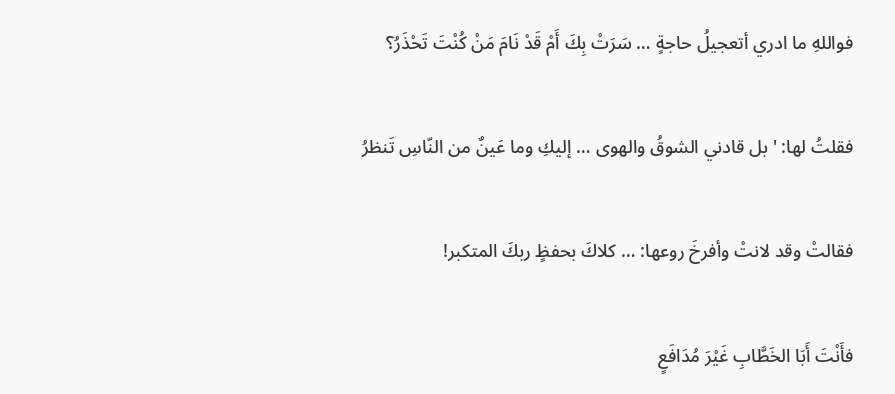فواللهِ ما ادري أتعجيلُ حاجةٍ … سَرَتْ بِكَ أَمْ قَدْ نَامَ مَنْ كُنْتَ تَحْذَرُ؟

فقلتُ لها: ' بل قادني الشوقُ والهوى … إليكِ وما عَينٌ من النّاسِ تَنظرُ

فقالتْ وقد لانتْ وأفرخَ روعها: … كلاكَ بحفظٍ ربكَ المتكبر!

فأَنْتَ أَبَا الخَطَّابِ غَيْرَ مُدَافَعٍ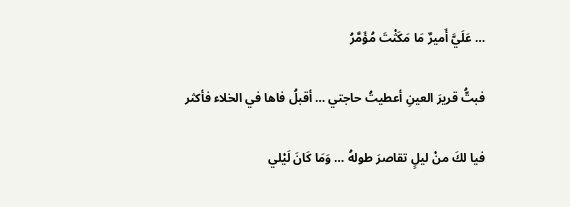… عَلَيَّ أَميرٌ مَا مَكَثْتَ مُؤَمَّرُ

فبتُّ قريرَ العينِ أعطيتُ حاجتي … أقبلُ فاها في الخلاء فأكثر

فيا لكَ منْ ليلٍ تقاصرَ طولهُ … وَمَا كَانَ لَيْلي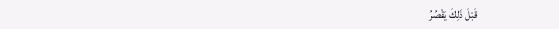قَبْلَ ذَلِكَ يَقْصُرُ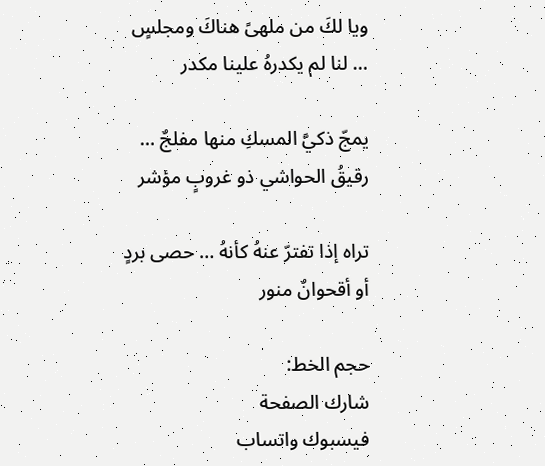ويا لكَ من ملهىً هناكَ ومجلسٍ … لنا لم يكدرهُ علينا مكدر

يمجّ ذكيَّ المسكِ منها مفلجٌ … رقيقُ الحواشي ذو غروبٍ مؤشر

تراه إذا تفترّ عنهُ كأنهُ … حصى بردٍ أو أقحوانٌ منور

حجم الخط:
شارك الصفحة
فيسبوك واتساب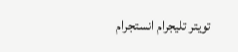تويتر تليجرام انستجرام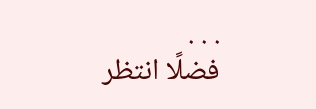. . .
فضلًا انتظر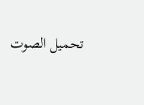تحميل الصوت